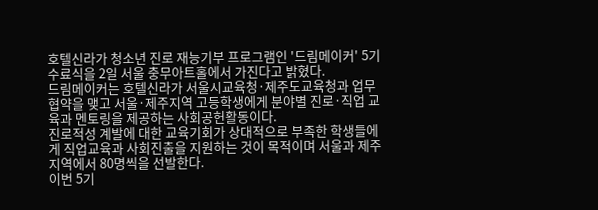호텔신라가 청소년 진로 재능기부 프로그램인 '드림메이커' 5기 수료식을 2일 서울 충무아트홀에서 가진다고 밝혔다.
드림메이커는 호텔신라가 서울시교육청·제주도교육청과 업무협약을 맺고 서울·제주지역 고등학생에게 분야별 진로·직업 교육과 멘토링을 제공하는 사회공헌활동이다.
진로적성 계발에 대한 교육기회가 상대적으로 부족한 학생들에게 직업교육과 사회진출을 지원하는 것이 목적이며 서울과 제주지역에서 80명씩을 선발한다.
이번 5기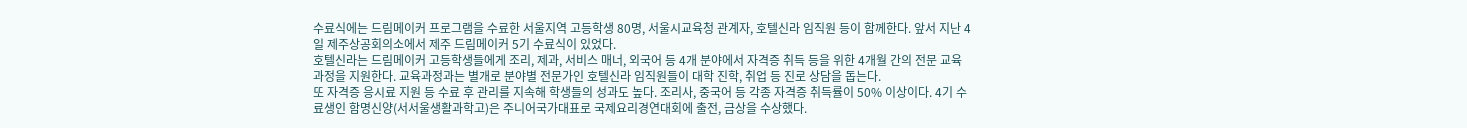수료식에는 드림메이커 프로그램을 수료한 서울지역 고등학생 80명, 서울시교육청 관계자, 호텔신라 임직원 등이 함께한다. 앞서 지난 4일 제주상공회의소에서 제주 드림메이커 5기 수료식이 있었다.
호텔신라는 드림메이커 고등학생들에게 조리, 제과, 서비스 매너, 외국어 등 4개 분야에서 자격증 취득 등을 위한 4개월 간의 전문 교육과정을 지원한다. 교육과정과는 별개로 분야별 전문가인 호텔신라 임직원들이 대학 진학, 취업 등 진로 상담을 돕는다.
또 자격증 응시료 지원 등 수료 후 관리를 지속해 학생들의 성과도 높다. 조리사, 중국어 등 각종 자격증 취득률이 50% 이상이다. 4기 수료생인 함명신양(서서울생활과학고)은 주니어국가대표로 국제요리경연대회에 출전, 금상을 수상했다.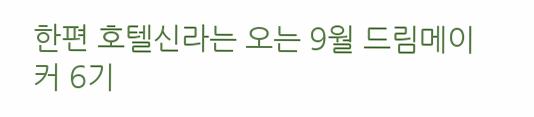한편 호텔신라는 오는 9월 드림메이커 6기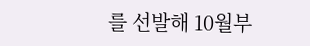를 선발해 10월부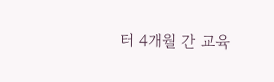터 4개월 간 교육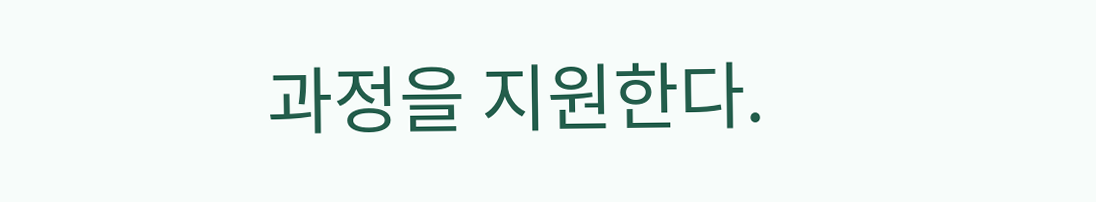과정을 지원한다.